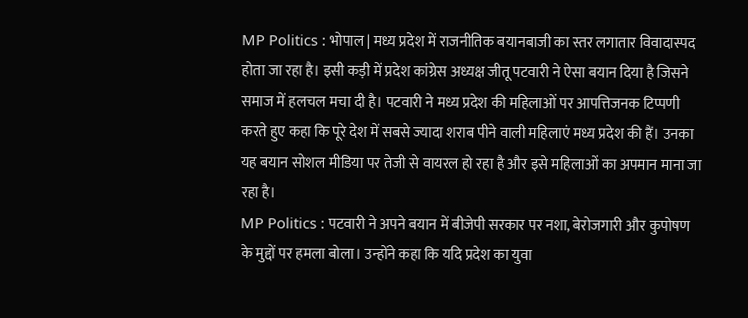MP Politics : भोपाल | मध्य प्रदेश में राजनीतिक बयानबाजी का स्तर लगातार विवादास्पद होता जा रहा है। इसी कड़ी में प्रदेश कांग्रेस अध्यक्ष जीतू पटवारी ने ऐसा बयान दिया है जिसने समाज में हलचल मचा दी है। पटवारी ने मध्य प्रदेश की महिलाओं पर आपत्तिजनक टिप्पणी करते हुए कहा कि पूरे देश में सबसे ज्यादा शराब पीने वाली महिलाएं मध्य प्रदेश की हैं। उनका यह बयान सोशल मीडिया पर तेजी से वायरल हो रहा है और इसे महिलाओं का अपमान माना जा रहा है।
MP Politics : पटवारी ने अपने बयान में बीजेपी सरकार पर नशा, बेरोजगारी और कुपोषण के मुद्दों पर हमला बोला। उन्होंने कहा कि यदि प्रदेश का युवा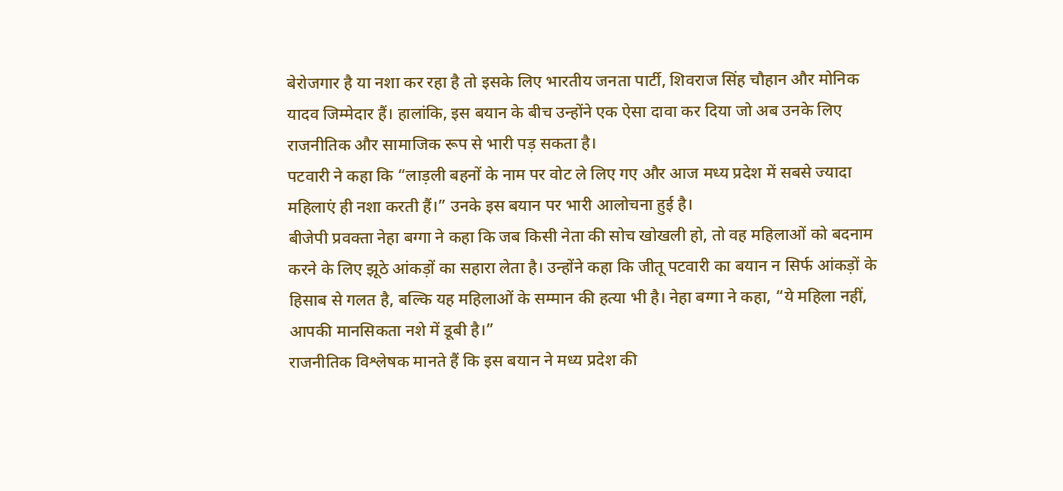बेरोजगार है या नशा कर रहा है तो इसके लिए भारतीय जनता पार्टी, शिवराज सिंह चौहान और मोनिक यादव जिम्मेदार हैं। हालांकि, इस बयान के बीच उन्होंने एक ऐसा दावा कर दिया जो अब उनके लिए राजनीतिक और सामाजिक रूप से भारी पड़ सकता है।
पटवारी ने कहा कि “लाड़ली बहनों के नाम पर वोट ले लिए गए और आज मध्य प्रदेश में सबसे ज्यादा महिलाएं ही नशा करती हैं।” उनके इस बयान पर भारी आलोचना हुई है।
बीजेपी प्रवक्ता नेहा बग्गा ने कहा कि जब किसी नेता की सोच खोखली हो, तो वह महिलाओं को बदनाम करने के लिए झूठे आंकड़ों का सहारा लेता है। उन्होंने कहा कि जीतू पटवारी का बयान न सिर्फ आंकड़ों के हिसाब से गलत है, बल्कि यह महिलाओं के सम्मान की हत्या भी है। नेहा बग्गा ने कहा, “ये महिला नहीं, आपकी मानसिकता नशे में डूबी है।”
राजनीतिक विश्लेषक मानते हैं कि इस बयान ने मध्य प्रदेश की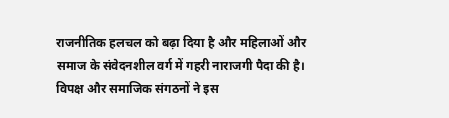राजनीतिक हलचल को बढ़ा दिया है और महिलाओं और समाज के संवेदनशील वर्ग में गहरी नाराजगी पैदा की है। विपक्ष और समाजिक संगठनों ने इस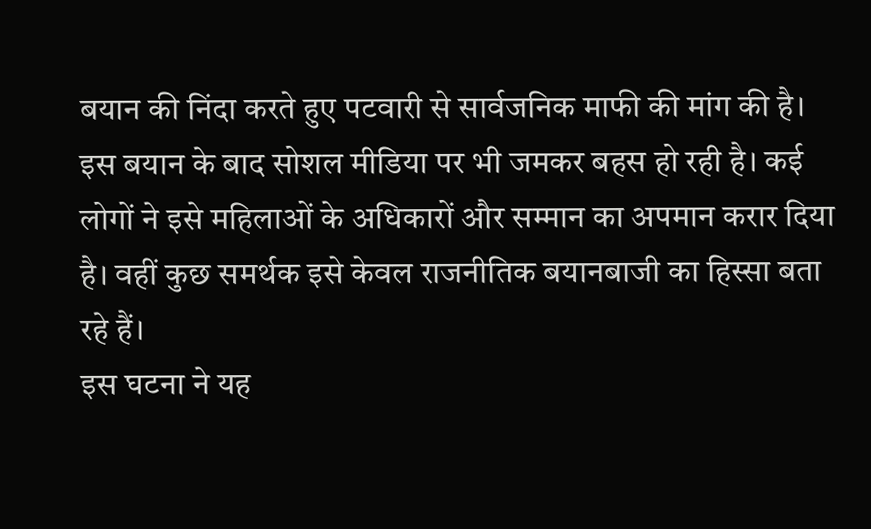बयान की निंदा करते हुए पटवारी से सार्वजनिक माफी की मांग की है।
इस बयान के बाद सोशल मीडिया पर भी जमकर बहस हो रही है। कई लोगों ने इसे महिलाओं के अधिकारों और सम्मान का अपमान करार दिया है। वहीं कुछ समर्थक इसे केवल राजनीतिक बयानबाजी का हिस्सा बता रहे हैं।
इस घटना ने यह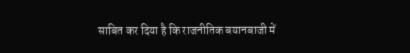साबित कर दिया है कि राजनीतिक बयानबाजी में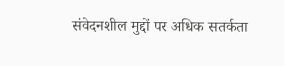संवेदनशील मुद्दों पर अधिक सतर्कता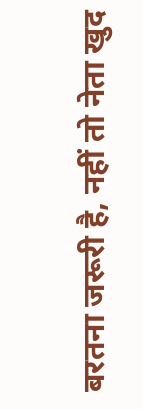बरतना जरूरी है, नहीं तो नेता खुद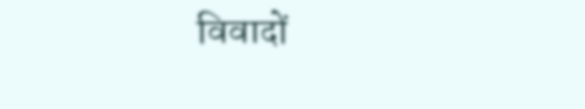विवादों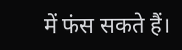में फंस सकते हैं।